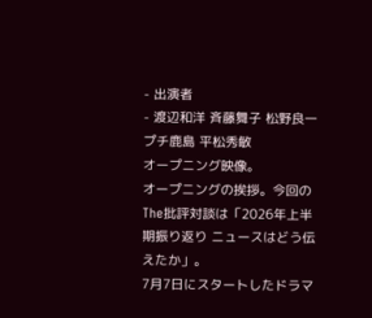- 出演者
- 渡辺和洋 斉藤舞子 松野良一 プチ鹿島 平松秀敏
オープニング映像。
オープニングの挨拶。今回のThe批評対談は「2026年上半期振り返り ニュースはどう伝えたか」。
7月7日にスタートしたドラマ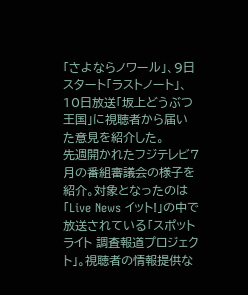「さよならノワール」、9日スタート「ラストノート」、10日放送「坂上どうぶつ王国」に視聴者から届いた意見を紹介した。
先週開かれたフジテレビ7月の番組審議会の様子を紹介。対象となったのは「Live News イット!」の中で放送されている「スポットライト 調査報道プロジェクト」。視聴者の情報提供な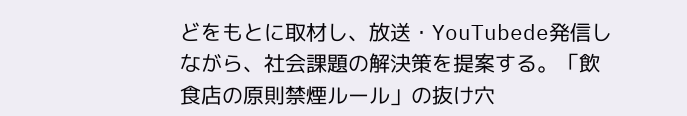どをもとに取材し、放送・YouTubede発信しながら、社会課題の解決策を提案する。「飲食店の原則禁煙ルール」の抜け穴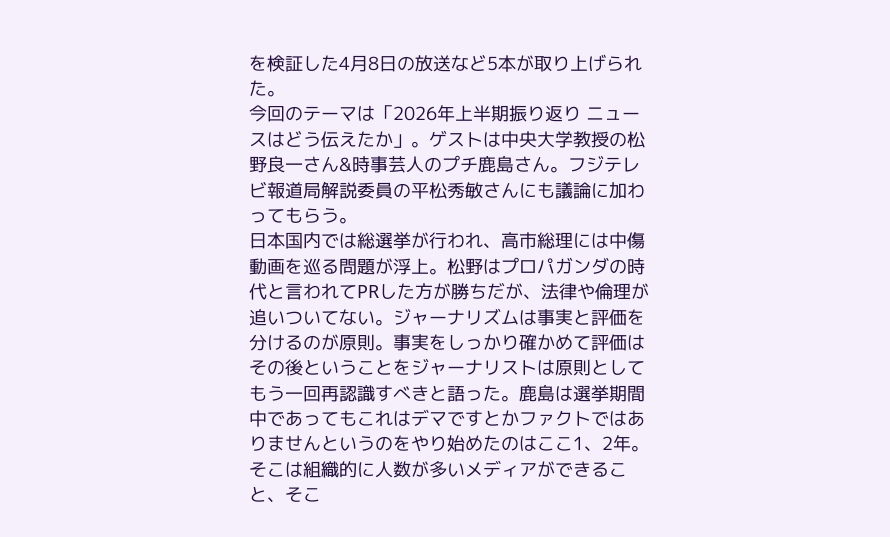を検証した4月8日の放送など5本が取り上げられた。
今回のテーマは「2026年上半期振り返り ニュースはどう伝えたか」。ゲストは中央大学教授の松野良一さん&時事芸人のプチ鹿島さん。フジテレビ報道局解説委員の平松秀敏さんにも議論に加わってもらう。
日本国内では総選挙が行われ、高市総理には中傷動画を巡る問題が浮上。松野はプロパガンダの時代と言われてPRした方が勝ちだが、法律や倫理が追いついてない。ジャーナリズムは事実と評価を分けるのが原則。事実をしっかり確かめて評価はその後ということをジャーナリストは原則としてもう一回再認識すべきと語った。鹿島は選挙期間中であってもこれはデマですとかファクトではありませんというのをやり始めたのはここ1、2年。そこは組織的に人数が多いメディアができること、そこ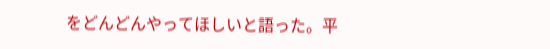をどんどんやってほしいと語った。平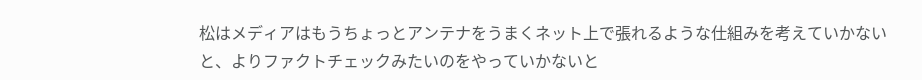松はメディアはもうちょっとアンテナをうまくネット上で張れるような仕組みを考えていかないと、よりファクトチェックみたいのをやっていかないと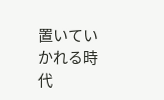置いていかれる時代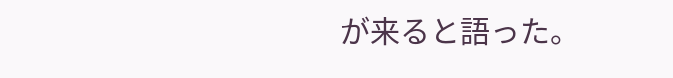が来ると語った。